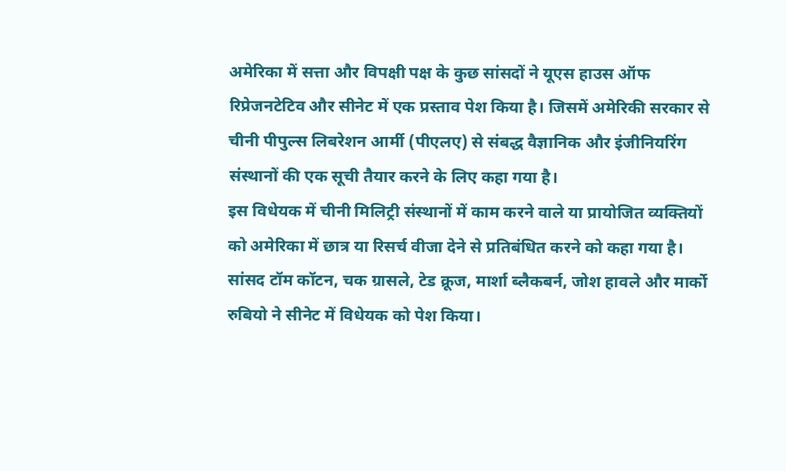अमेरिका में सत्ता और विपक्षी पक्ष के कुछ सांसदों ने यूएस हाउस ऑफ रिप्रेजनटेटिव और सीनेट में एक प्रस्ताव पेश किया है। जिसमें अमेरिकी सरकार से चीनी पीपुल्स लिबरेशन आर्मी (पीएलए) से संबद्ध वैज्ञानिक और इंजीनियरिंग संस्थानों की एक सूची तैयार करने के लिए कहा गया है।
इस विधेयक में चीनी मिलिट्री संस्थानों में काम करने वाले या प्रायोजित व्यक्तियों को अमेरिका में छात्र या रिसर्च वीजा देने से प्रतिबंधित करने को कहा गया है। सांसद टॉम कॉटन, चक ग्रासले, टेड क्रूज, मार्शा ब्लैकबर्न, जोश हावले और मार्को रुबियो ने सीनेट में विधेयक को पेश किया।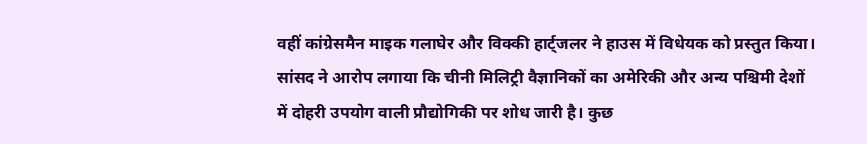वहीं कांग्रेसमैन माइक गलाघेर और विक्की हार्ट्जलर ने हाउस में विधेयक को प्रस्तुत किया।
सांसद ने आरोप लगाया कि चीनी मिलिट्री वैज्ञानिकों का अमेरिकी और अन्य पश्चिमी देशों में दोहरी उपयोग वाली प्रौद्योगिकी पर शोध जारी है। कुछ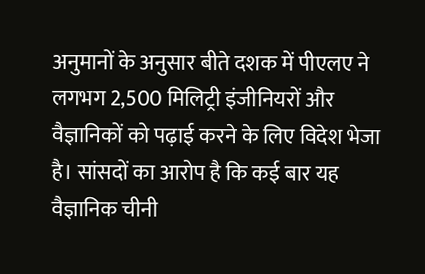अनुमानों के अनुसार बीते दशक में पीएलए ने लगभग 2,500 मिलिट्री इंजीनियरों और वैज्ञानिकों को पढ़ाई करने के लिए विदेश भेजा है। सांसदों का आरोप है कि कई बार यह वैज्ञानिक चीनी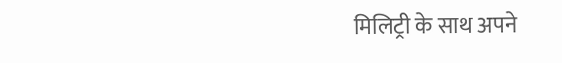मिलिट्री के साथ अपने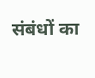संबंधों का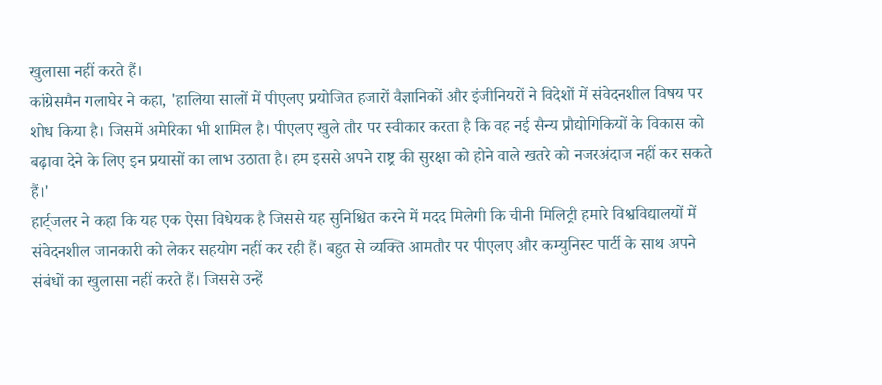खुलासा नहीं करते हैं।
कांग्रेसमैन गलाघेर ने कहा, 'हालिया सालों में पीएलए प्रयोजित हजारों वैज्ञानिकों और इंजीनियरों ने विदेशों में संवेदनशील विषय पर शोध किया है। जिसमें अमेरिका भी शामिल है। पीएलए खुले तौर पर स्वीकार करता है कि वह नई सैन्य प्रौद्योगिकियों के विकास को बढ़ावा देने के लिए इन प्रयासों का लाभ उठाता है। हम इससे अपने राष्ट्र की सुरक्षा को होने वाले खतरे को नजरअंदाज नहीं कर सकते हैं।'
हार्ट्जलर ने कहा कि यह एक ऐसा विधेयक है जिससे यह सुनिश्चित करने में मदद मिलेगी कि चीनी मिलिट्री हमारे विश्वविद्यालयों में संवेदनशील जानकारी को लेकर सहयोग नहीं कर रही हैं। बहुत से व्यक्ति आमतौर पर पीएलए और कम्युनिस्ट पार्टी के साथ अपने संबंधों का खुलासा नहीं करते हैं। जिससे उन्हें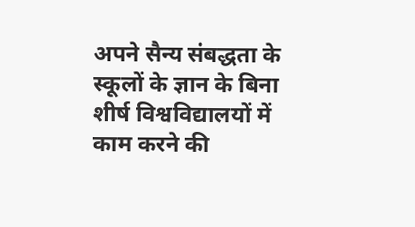अपने सैन्य संबद्धता के स्कूलों के ज्ञान के बिना शीर्ष विश्वविद्यालयों में काम करने की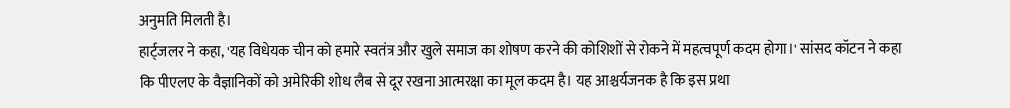अनुमति मिलती है।
हार्ट्जलर ने कहा, 'यह विधेयक चीन को हमारे स्वतंत्र और खुले समाज का शोषण करने की कोशिशों से रोकने में महत्वपूर्ण कदम होगा।' सांसद कॉटन ने कहा कि पीएलए के वैज्ञानिकों को अमेरिकी शोध लैब से दूर रखना आत्मरक्षा का मूल कदम है। यह आश्चर्यजनक है कि इस प्रथा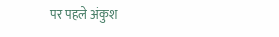पर पहले अंकुश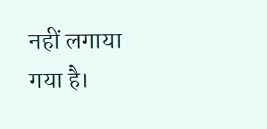नहीं लगाया गया है।